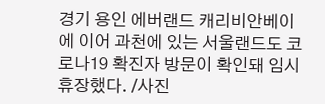경기 용인 에버랜드 캐리비안베이에 이어 과천에 있는 서울랜드도 코로나19 확진자 방문이 확인돼 임시 휴장했다. /사진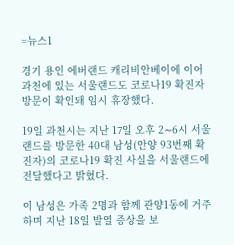=뉴스1

경기 용인 에버랜드 캐리비안베이에 이어 과천에 있는 서울랜드도 코로나19 확진자 방문이 확인돼 임시 휴장했다.

19일 과천시는 지난 17일 오후 2∼6시 서울랜드를 방문한 40대 남성(안양 93번째 확진자)의 코로나19 확진 사실을 서울랜드에 전달했다고 밝혔다.

이 남성은 가족 2명과 함께 관양1동에 거주하며 지난 18일 발열 증상을 보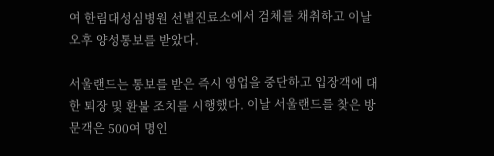여 한림대성심병원 선별진료소에서 검체를 채취하고 이날 오후 양성통보를 받았다.

서울랜드는 통보를 받은 즉시 영업을 중단하고 입장객에 대한 퇴장 및 환불 조치를 시행했다. 이날 서울랜드를 찾은 방문객은 500여 명인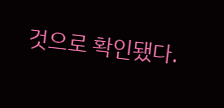것으로 확인됐다.